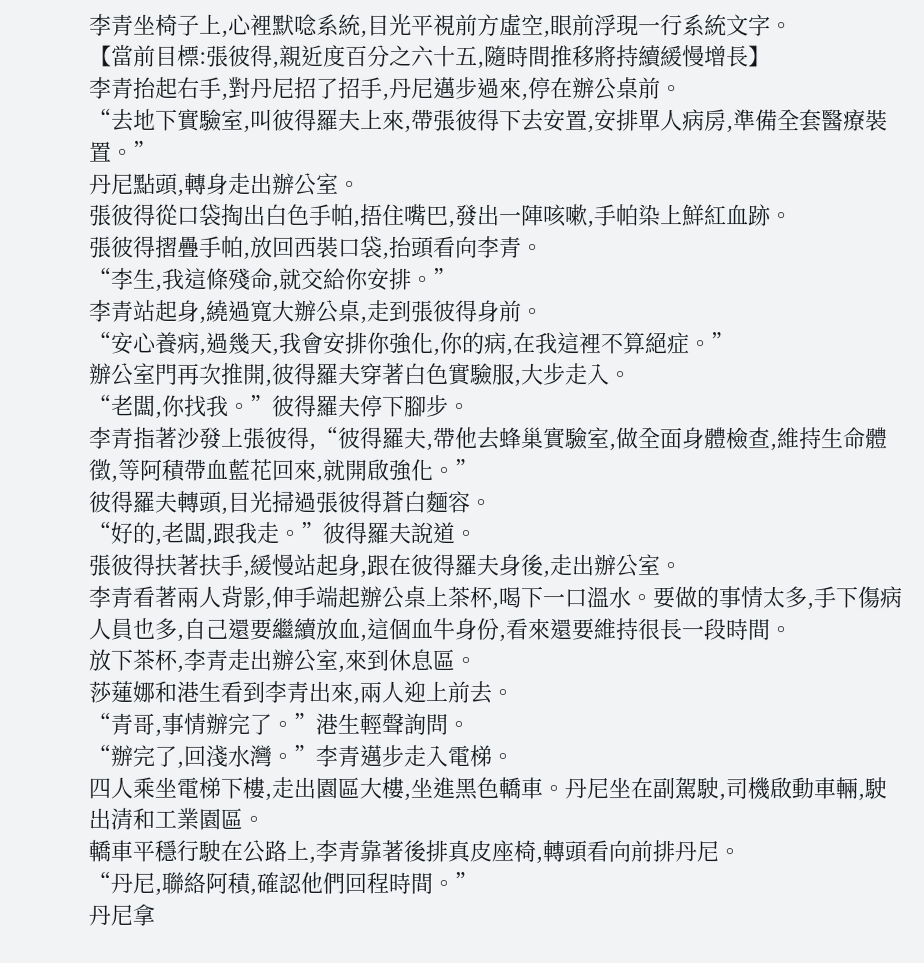李青坐椅子上,心裡默唸系統,目光平視前方虛空,眼前浮現一行系統文字。
【當前目標:張彼得,親近度百分之六十五,隨時間推移將持續緩慢增長】
李青抬起右手,對丹尼招了招手,丹尼邁步過來,停在辦公桌前。
“去地下實驗室,叫彼得羅夫上來,帶張彼得下去安置,安排單人病房,準備全套醫療裝置。”
丹尼點頭,轉身走出辦公室。
張彼得從口袋掏出白色手帕,捂住嘴巴,發出一陣咳嗽,手帕染上鮮紅血跡。
張彼得摺疊手帕,放回西裝口袋,抬頭看向李青。
“李生,我這條殘命,就交給你安排。”
李青站起身,繞過寬大辦公桌,走到張彼得身前。
“安心養病,過幾天,我會安排你強化,你的病,在我這裡不算絕症。”
辦公室門再次推開,彼得羅夫穿著白色實驗服,大步走入。
“老闆,你找我。”彼得羅夫停下腳步。
李青指著沙發上張彼得,“彼得羅夫,帶他去蜂巢實驗室,做全面身體檢查,維持生命體徵,等阿積帶血藍花回來,就開啟強化。”
彼得羅夫轉頭,目光掃過張彼得蒼白麵容。
“好的,老闆,跟我走。”彼得羅夫說道。
張彼得扶著扶手,緩慢站起身,跟在彼得羅夫身後,走出辦公室。
李青看著兩人背影,伸手端起辦公桌上茶杯,喝下一口溫水。要做的事情太多,手下傷病人員也多,自己還要繼續放血,這個血牛身份,看來還要維持很長一段時間。
放下茶杯,李青走出辦公室,來到休息區。
莎蓮娜和港生看到李青出來,兩人迎上前去。
“青哥,事情辦完了。”港生輕聲詢問。
“辦完了,回淺水灣。”李青邁步走入電梯。
四人乘坐電梯下樓,走出園區大樓,坐進黑色轎車。丹尼坐在副駕駛,司機啟動車輛,駛出清和工業園區。
轎車平穩行駛在公路上,李青靠著後排真皮座椅,轉頭看向前排丹尼。
“丹尼,聯絡阿積,確認他們回程時間。”
丹尼拿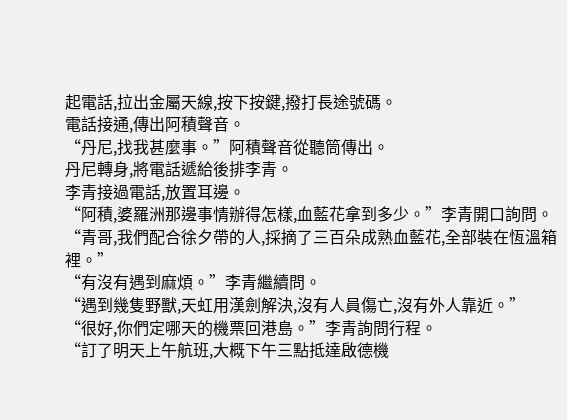起電話,拉出金屬天線,按下按鍵,撥打長途號碼。
電話接通,傳出阿積聲音。
“丹尼,找我甚麼事。”阿積聲音從聽筒傳出。
丹尼轉身,將電話遞給後排李青。
李青接過電話,放置耳邊。
“阿積,婆羅洲那邊事情辦得怎樣,血藍花拿到多少。”李青開口詢問。
“青哥,我們配合徐夕帶的人,採摘了三百朵成熟血藍花,全部裝在恆溫箱裡。”
“有沒有遇到麻煩。”李青繼續問。
“遇到幾隻野獸,天虹用漢劍解決,沒有人員傷亡,沒有外人靠近。”
“很好,你們定哪天的機票回港島。”李青詢問行程。
“訂了明天上午航班,大概下午三點抵達啟德機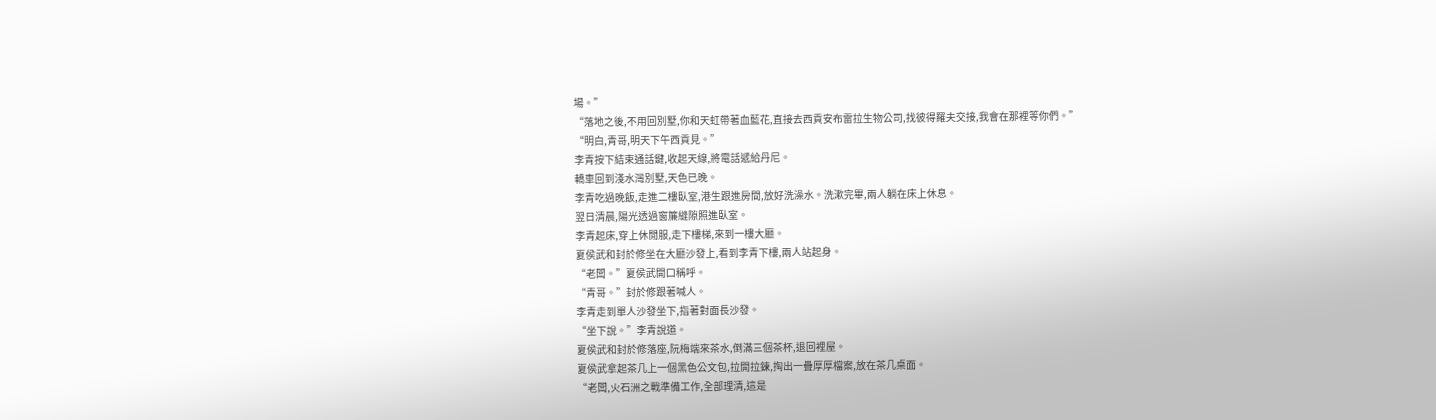場。”
“落地之後,不用回別墅,你和天虹帶著血藍花,直接去西貢安布雷拉生物公司,找彼得羅夫交接,我會在那裡等你們。”
“明白,青哥,明天下午西貢見。”
李青按下結束通話鍵,收起天線,將電話遞給丹尼。
轎車回到淺水灣別墅,天色已晚。
李青吃過晚飯,走進二樓臥室,港生跟進房間,放好洗澡水。洗漱完畢,兩人躺在床上休息。
翌日清晨,陽光透過窗簾縫隙照進臥室。
李青起床,穿上休閒服,走下樓梯,來到一樓大廳。
夏侯武和封於修坐在大廳沙發上,看到李青下樓,兩人站起身。
“老闆。”夏侯武開口稱呼。
“青哥。”封於修跟著喊人。
李青走到單人沙發坐下,指著對面長沙發。
“坐下說。”李青說道。
夏侯武和封於修落座,阮梅端來茶水,倒滿三個茶杯,退回裡屋。
夏侯武拿起茶几上一個黑色公文包,拉開拉鍊,掏出一疊厚厚檔案,放在茶几桌面。
“老闆,火石洲之戰準備工作,全部理清,這是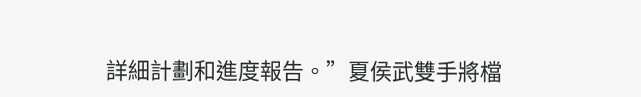詳細計劃和進度報告。”夏侯武雙手將檔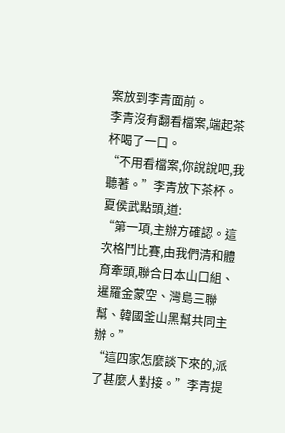案放到李青面前。
李青沒有翻看檔案,端起茶杯喝了一口。
“不用看檔案,你說說吧,我聽著。”李青放下茶杯。
夏侯武點頭,道:
“第一項,主辦方確認。這次格鬥比賽,由我們清和體育牽頭,聯合日本山口組、暹羅金蒙空、灣島三聯幫、韓國釜山黑幫共同主辦。”
“這四家怎麼談下來的,派了甚麼人對接。”李青提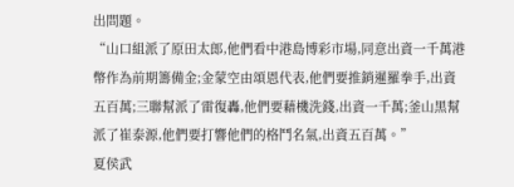出問題。
“山口組派了原田太郎,他們看中港島博彩市場,同意出資一千萬港幣作為前期籌備金;金蒙空由頌恩代表,他們要推銷暹羅拳手,出資五百萬;三聯幫派了雷復轟,他們要藉機洗錢,出資一千萬;釜山黑幫派了崔泰源,他們要打響他們的格鬥名氣,出資五百萬。”
夏侯武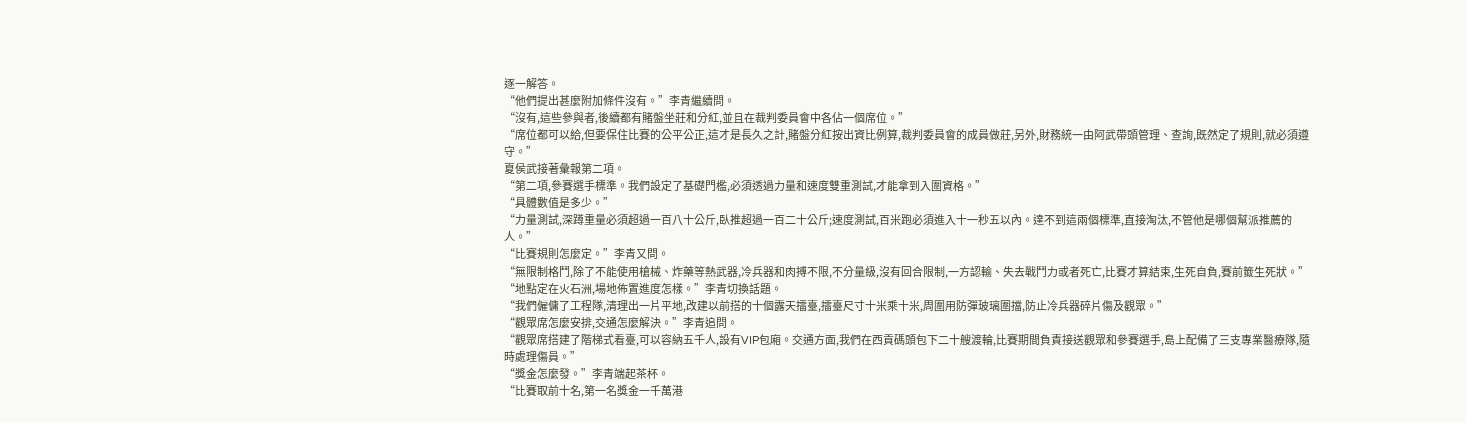逐一解答。
“他們提出甚麼附加條件沒有。”李青繼續問。
“沒有,這些參與者,後續都有賭盤坐莊和分紅,並且在裁判委員會中各佔一個席位。”
“席位都可以給,但要保住比賽的公平公正,這才是長久之計,賭盤分紅按出資比例算,裁判委員會的成員做莊,另外,財務統一由阿武帶頭管理、查詢,既然定了規則,就必須遵守。”
夏侯武接著彙報第二項。
“第二項,參賽選手標準。我們設定了基礎門檻,必須透過力量和速度雙重測試,才能拿到入圍資格。”
“具體數值是多少。”
“力量測試,深蹲重量必須超過一百八十公斤,臥推超過一百二十公斤;速度測試,百米跑必須進入十一秒五以內。達不到這兩個標準,直接淘汰,不管他是哪個幫派推薦的人。”
“比賽規則怎麼定。”李青又問。
“無限制格鬥,除了不能使用槍械、炸藥等熱武器,冷兵器和肉搏不限,不分量級,沒有回合限制,一方認輸、失去戰鬥力或者死亡,比賽才算結束,生死自負,賽前籤生死狀。”
“地點定在火石洲,場地佈置進度怎樣。”李青切換話題。
“我們僱傭了工程隊,清理出一片平地,改建以前搭的十個露天擂臺,擂臺尺寸十米乘十米,周圍用防彈玻璃圍擋,防止冷兵器碎片傷及觀眾。”
“觀眾席怎麼安排,交通怎麼解決。”李青追問。
“觀眾席搭建了階梯式看臺,可以容納五千人,設有VIP包廂。交通方面,我們在西貢碼頭包下二十艘渡輪,比賽期間負責接送觀眾和參賽選手,島上配備了三支專業醫療隊,隨時處理傷員。”
“獎金怎麼發。”李青端起茶杯。
“比賽取前十名,第一名獎金一千萬港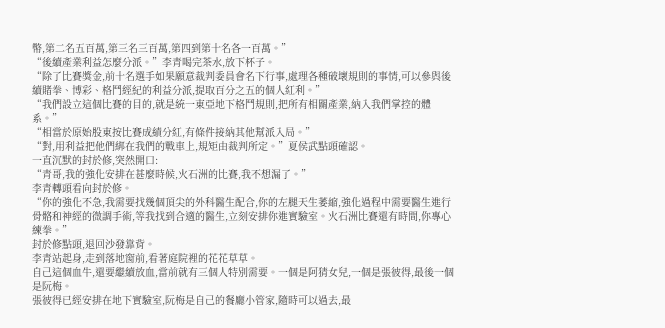幣,第二名五百萬,第三名三百萬,第四到第十名各一百萬。”
“後續產業利益怎麼分派。”李青喝完茶水,放下杯子。
“除了比賽獎金,前十名選手如果願意裁判委員會名下行事,處理各種破壞規則的事情,可以參與後續賭拳、博彩、格鬥經紀的利益分派,提取百分之五的個人紅利。”
“我們設立這個比賽的目的,就是統一東亞地下格鬥規則,把所有相關產業,納入我們掌控的體系。”
“相當於原始股東按比賽成績分紅,有條件接納其他幫派入局。”
“對,用利益把他們綁在我們的戰車上,規矩由裁判所定。”夏侯武點頭確認。
一直沉默的封於修,突然開口:
“青哥,我的強化安排在甚麼時候,火石洲的比賽,我不想漏了。”
李青轉頭看向封於修。
“你的強化不急,我需要找幾個頂尖的外科醫生配合,你的左腿天生萎縮,強化過程中需要醫生進行骨骼和神經的微調手術,等我找到合適的醫生,立刻安排你進實驗室。火石洲比賽還有時間,你專心練拳。”
封於修點頭,退回沙發靠背。
李青站起身,走到落地窗前,看著庭院裡的花花草草。
自己這個血牛,還要繼續放血,當前就有三個人特別需要。一個是阿猜女兒,一個是張彼得,最後一個是阮梅。
張彼得已經安排在地下實驗室,阮梅是自己的餐廳小管家,隨時可以過去,最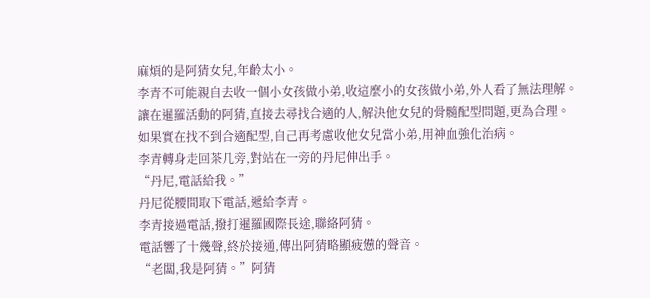麻煩的是阿猜女兒,年齡太小。
李青不可能親自去收一個小女孩做小弟,收這麼小的女孩做小弟,外人看了無法理解。
讓在暹羅活動的阿猜,直接去尋找合適的人,解決他女兒的骨髓配型問題,更為合理。
如果實在找不到合適配型,自己再考慮收他女兒當小弟,用神血強化治病。
李青轉身走回茶几旁,對站在一旁的丹尼伸出手。
“丹尼,電話給我。”
丹尼從腰間取下電話,遞給李青。
李青接過電話,撥打暹羅國際長途,聯絡阿猜。
電話響了十幾聲,終於接通,傳出阿猜略顯疲憊的聲音。
“老闆,我是阿猜。”阿猜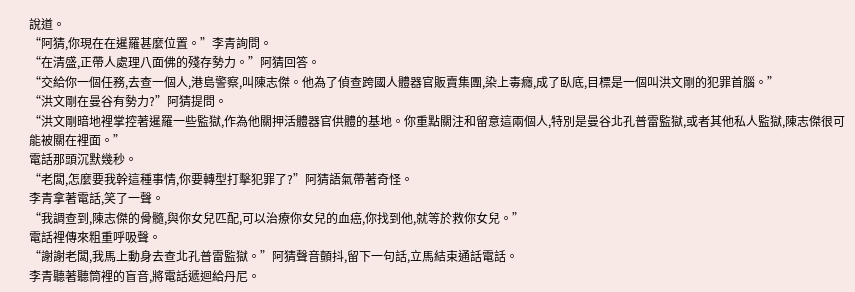說道。
“阿猜,你現在在暹羅甚麼位置。”李青詢問。
“在清盛,正帶人處理八面佛的殘存勢力。”阿猜回答。
“交給你一個任務,去查一個人,港島警察,叫陳志傑。他為了偵查跨國人體器官販賣集團,染上毒癮,成了臥底,目標是一個叫洪文剛的犯罪首腦。”
“洪文剛在曼谷有勢力?”阿猜提問。
“洪文剛暗地裡掌控著暹羅一些監獄,作為他關押活體器官供體的基地。你重點關注和留意這兩個人,特別是曼谷北孔普雷監獄,或者其他私人監獄,陳志傑很可能被關在裡面。”
電話那頭沉默幾秒。
“老闆,怎麼要我幹這種事情,你要轉型打擊犯罪了?”阿猜語氣帶著奇怪。
李青拿著電話,笑了一聲。
“我調查到,陳志傑的骨髓,與你女兒匹配,可以治療你女兒的血癌,你找到他,就等於救你女兒。”
電話裡傳來粗重呼吸聲。
“謝謝老闆,我馬上動身去查北孔普雷監獄。”阿猜聲音顫抖,留下一句話,立馬結束通話電話。
李青聽著聽筒裡的盲音,將電話遞迴給丹尼。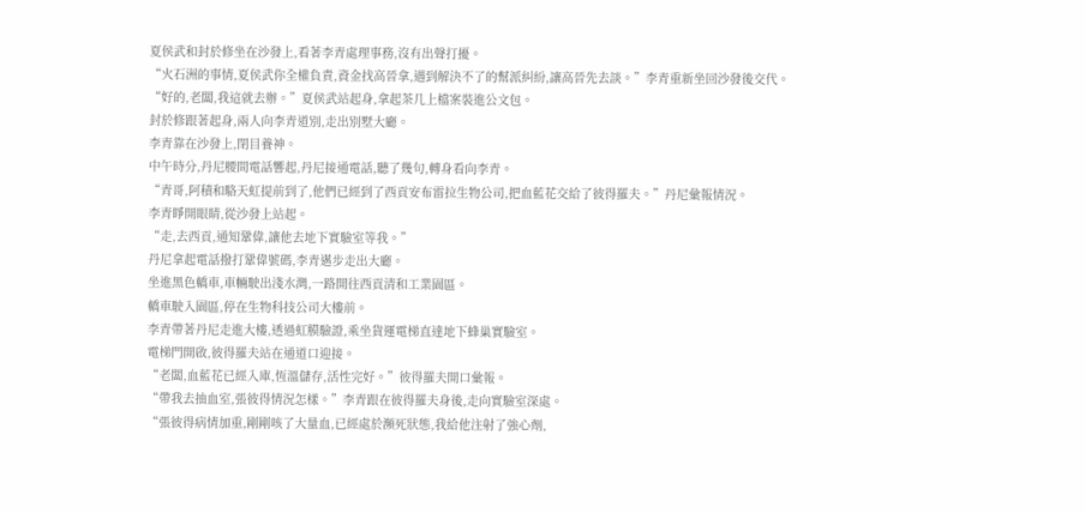夏侯武和封於修坐在沙發上,看著李青處理事務,沒有出聲打擾。
“火石洲的事情,夏侯武你全權負責,資金找高晉拿,遇到解決不了的幫派糾紛,讓高晉先去談。”李青重新坐回沙發後交代。
“好的,老闆,我這就去辦。”夏侯武站起身,拿起茶几上檔案裝進公文包。
封於修跟著起身,兩人向李青道別,走出別墅大廳。
李青靠在沙發上,閉目養神。
中午時分,丹尼腰間電話響起,丹尼接通電話,聽了幾句,轉身看向李青。
“青哥,阿積和駱天虹提前到了,他們已經到了西貢安布雷拉生物公司,把血藍花交給了彼得羅夫。”丹尼彙報情況。
李青睜開眼睛,從沙發上站起。
“走,去西貢,通知鞏偉,讓他去地下實驗室等我。”
丹尼拿起電話撥打鞏偉號碼,李青邁步走出大廳。
坐進黑色轎車,車輛駛出淺水灣,一路開往西貢清和工業園區。
轎車駛入園區,停在生物科技公司大樓前。
李青帶著丹尼走進大樓,透過虹膜驗證,乘坐貨運電梯直達地下蜂巢實驗室。
電梯門開啟,彼得羅夫站在通道口迎接。
“老闆,血藍花已經入庫,恆溫儲存,活性完好。”彼得羅夫開口彙報。
“帶我去抽血室,張彼得情況怎樣。”李青跟在彼得羅夫身後,走向實驗室深處。
“張彼得病情加重,剛剛咳了大量血,已經處於瀕死狀態,我給他注射了強心劑,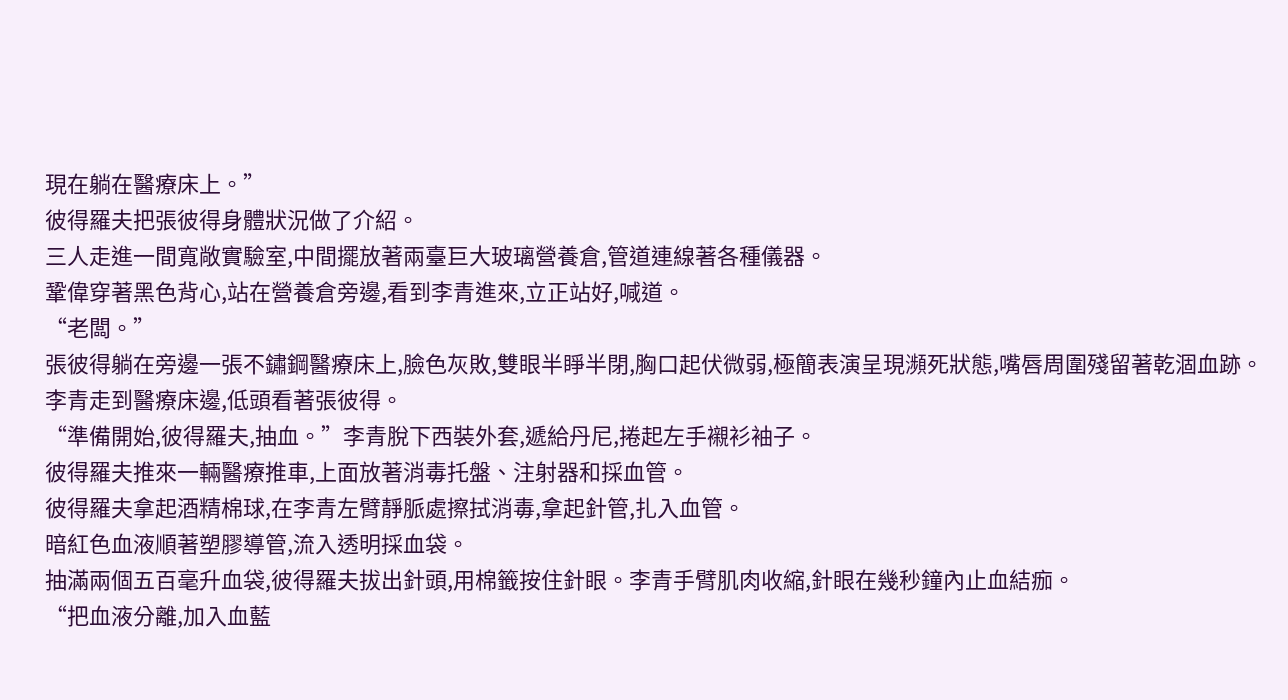現在躺在醫療床上。”
彼得羅夫把張彼得身體狀況做了介紹。
三人走進一間寬敞實驗室,中間擺放著兩臺巨大玻璃營養倉,管道連線著各種儀器。
鞏偉穿著黑色背心,站在營養倉旁邊,看到李青進來,立正站好,喊道。
“老闆。”
張彼得躺在旁邊一張不鏽鋼醫療床上,臉色灰敗,雙眼半睜半閉,胸口起伏微弱,極簡表演呈現瀕死狀態,嘴唇周圍殘留著乾涸血跡。
李青走到醫療床邊,低頭看著張彼得。
“準備開始,彼得羅夫,抽血。”李青脫下西裝外套,遞給丹尼,捲起左手襯衫袖子。
彼得羅夫推來一輛醫療推車,上面放著消毒托盤、注射器和採血管。
彼得羅夫拿起酒精棉球,在李青左臂靜脈處擦拭消毒,拿起針管,扎入血管。
暗紅色血液順著塑膠導管,流入透明採血袋。
抽滿兩個五百毫升血袋,彼得羅夫拔出針頭,用棉籤按住針眼。李青手臂肌肉收縮,針眼在幾秒鐘內止血結痂。
“把血液分離,加入血藍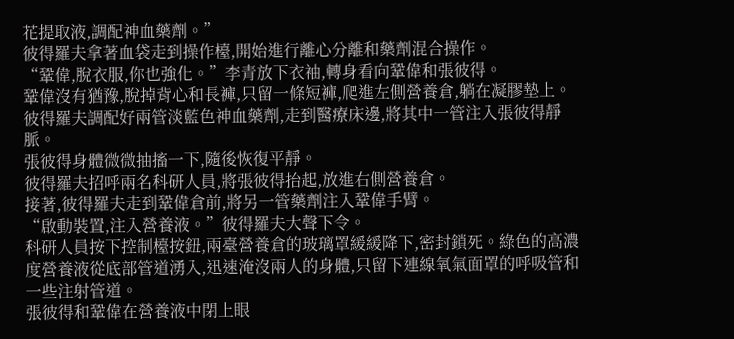花提取液,調配神血藥劑。”
彼得羅夫拿著血袋走到操作檯,開始進行離心分離和藥劑混合操作。
“鞏偉,脫衣服,你也強化。”李青放下衣袖,轉身看向鞏偉和張彼得。
鞏偉沒有猶豫,脫掉背心和長褲,只留一條短褲,爬進左側營養倉,躺在凝膠墊上。
彼得羅夫調配好兩管淡藍色神血藥劑,走到醫療床邊,將其中一管注入張彼得靜脈。
張彼得身體微微抽搐一下,隨後恢復平靜。
彼得羅夫招呼兩名科研人員,將張彼得抬起,放進右側營養倉。
接著,彼得羅夫走到鞏偉倉前,將另一管藥劑注入鞏偉手臂。
“啟動裝置,注入營養液。”彼得羅夫大聲下令。
科研人員按下控制檯按鈕,兩臺營養倉的玻璃罩緩緩降下,密封鎖死。綠色的高濃度營養液從底部管道湧入,迅速淹沒兩人的身體,只留下連線氧氣面罩的呼吸管和一些注射管道。
張彼得和鞏偉在營養液中閉上眼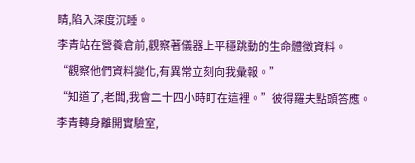睛,陷入深度沉睡。
李青站在營養倉前,觀察著儀器上平穩跳動的生命體徵資料。
“觀察他們資料變化,有異常立刻向我彙報。”
“知道了,老闆,我會二十四小時盯在這裡。”彼得羅夫點頭答應。
李青轉身離開實驗室,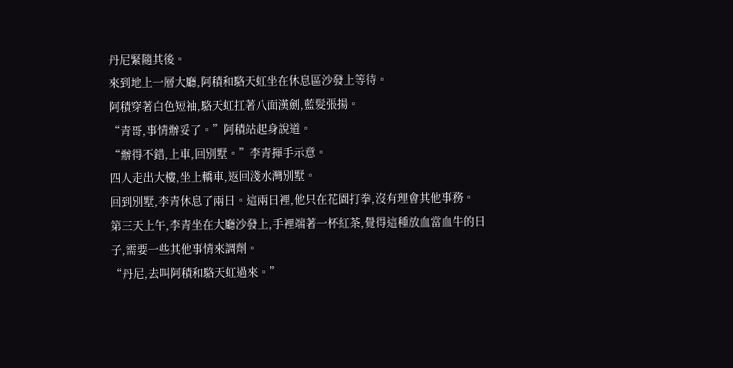丹尼緊隨其後。
來到地上一層大廳,阿積和駱天虹坐在休息區沙發上等待。
阿積穿著白色短袖,駱天虹扛著八面漢劍,藍髮張揚。
“青哥,事情辦妥了。”阿積站起身說道。
“辦得不錯,上車,回別墅。”李青揮手示意。
四人走出大樓,坐上轎車,返回淺水灣別墅。
回到別墅,李青休息了兩日。這兩日裡,他只在花園打拳,沒有理會其他事務。
第三天上午,李青坐在大廳沙發上,手裡端著一杯紅茶,覺得這種放血當血牛的日子,需要一些其他事情來調劑。
“丹尼,去叫阿積和駱天虹過來。”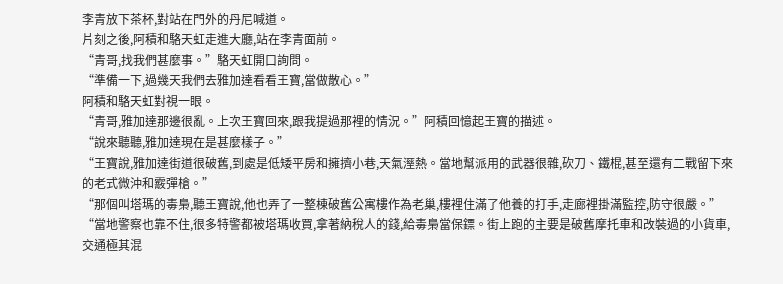李青放下茶杯,對站在門外的丹尼喊道。
片刻之後,阿積和駱天虹走進大廳,站在李青面前。
“青哥,找我們甚麼事。”駱天虹開口詢問。
“準備一下,過幾天我們去雅加達看看王寶,當做散心。”
阿積和駱天虹對視一眼。
“青哥,雅加達那邊很亂。上次王寶回來,跟我提過那裡的情況。”阿積回憶起王寶的描述。
“說來聽聽,雅加達現在是甚麼樣子。”
“王寶說,雅加達街道很破舊,到處是低矮平房和擁擠小巷,天氣溼熱。當地幫派用的武器很雜,砍刀、鐵棍,甚至還有二戰留下來的老式微沖和霰彈槍。”
“那個叫塔瑪的毒梟,聽王寶說,他也弄了一整棟破舊公寓樓作為老巢,樓裡住滿了他養的打手,走廊裡掛滿監控,防守很嚴。”
“當地警察也靠不住,很多特警都被塔瑪收買,拿著納稅人的錢,給毒梟當保鏢。街上跑的主要是破舊摩托車和改裝過的小貨車,交通極其混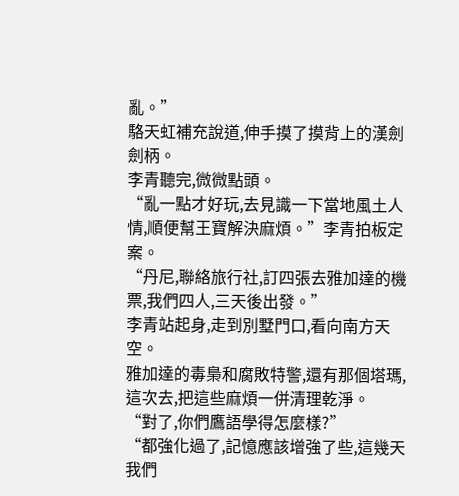亂。”
駱天虹補充說道,伸手摸了摸背上的漢劍劍柄。
李青聽完,微微點頭。
“亂一點才好玩,去見識一下當地風土人情,順便幫王寶解決麻煩。”李青拍板定案。
“丹尼,聯絡旅行社,訂四張去雅加達的機票,我們四人,三天後出發。”
李青站起身,走到別墅門口,看向南方天空。
雅加達的毒梟和腐敗特警,還有那個塔瑪,這次去,把這些麻煩一併清理乾淨。
“對了,你們鷹語學得怎麼樣?”
“都強化過了,記憶應該增強了些,這幾天我們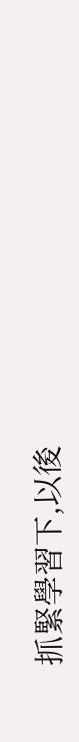抓緊學習下,以後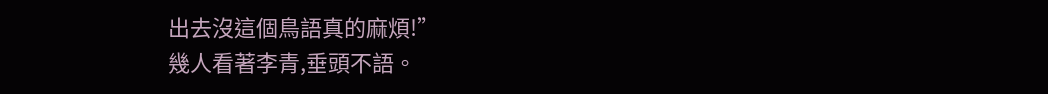出去沒這個鳥語真的麻煩!”
幾人看著李青,垂頭不語。